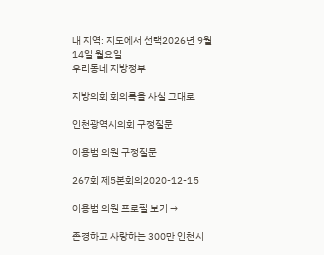내 지역: 지도에서 선택2026년 9월 14일 월요일
우리동네 지방정부

지방의회 회의록을 사실 그대로

인천광역시의회 구정질문

이용범 의원 구정질문

267회 제5본회의2020-12-15

이용범 의원 프로필 보기 →

존경하고 사랑하는 300만 인천시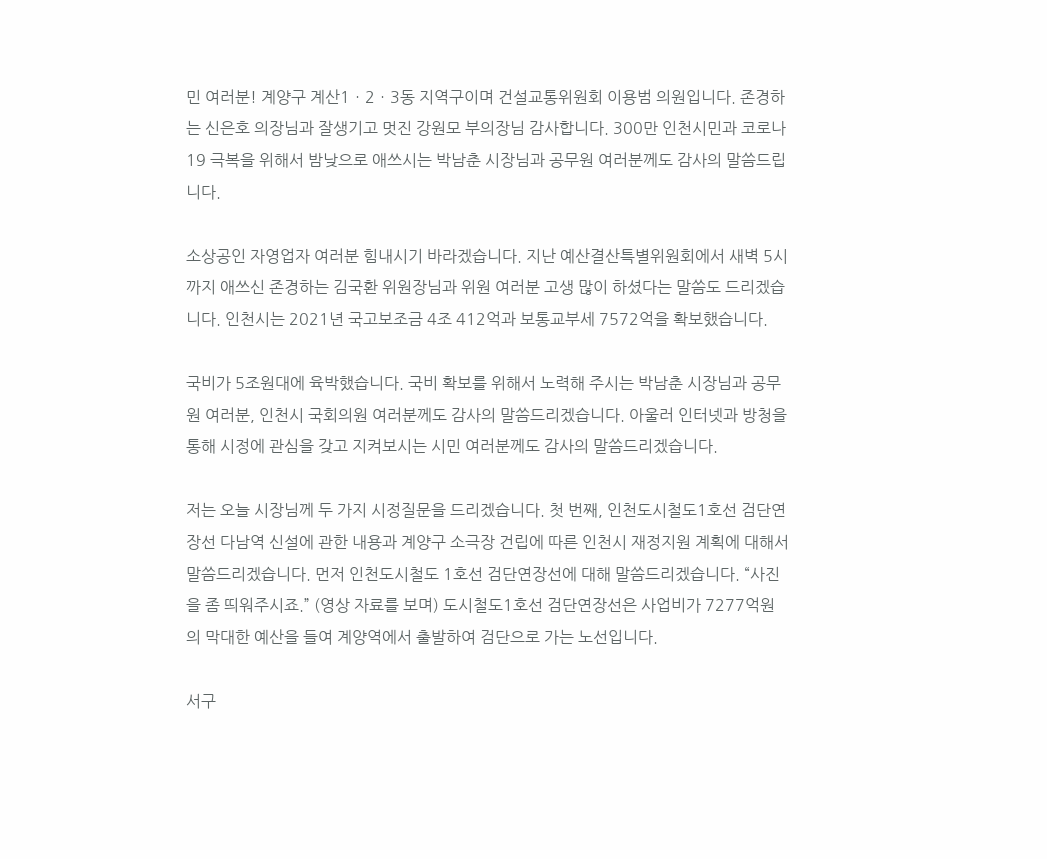민 여러분! 계양구 계산1ㆍ2ㆍ3동 지역구이며 건설교통위원회 이용범 의원입니다. 존경하는 신은호 의장님과 잘생기고 멋진 강원모 부의장님 감사합니다. 300만 인천시민과 코로나19 극복을 위해서 밤낮으로 애쓰시는 박남춘 시장님과 공무원 여러분께도 감사의 말씀드립니다.

소상공인 자영업자 여러분 힘내시기 바라겠습니다. 지난 예산결산특별위원회에서 새벽 5시까지 애쓰신 존경하는 김국환 위원장님과 위원 여러분 고생 많이 하셨다는 말씀도 드리겠습니다. 인천시는 2021년 국고보조금 4조 412억과 보통교부세 7572억을 확보했습니다.

국비가 5조원대에 육박했습니다. 국비 확보를 위해서 노력해 주시는 박남춘 시장님과 공무원 여러분, 인천시 국회의원 여러분께도 감사의 말씀드리겠습니다. 아울러 인터넷과 방청을 통해 시정에 관심을 갖고 지켜보시는 시민 여러분께도 감사의 말씀드리겠습니다.

저는 오늘 시장님께 두 가지 시정질문을 드리겠습니다. 첫 번째, 인천도시철도1호선 검단연장선 다남역 신설에 관한 내용과 계양구 소극장 건립에 따른 인천시 재정지원 계획에 대해서 말씀드리겠습니다. 먼저 인천도시철도 1호선 검단연장선에 대해 말씀드리겠습니다. “사진을 좀 띄워주시죠.” (영상 자료를 보며) 도시철도1호선 검단연장선은 사업비가 7277억원의 막대한 예산을 들여 계양역에서 출발하여 검단으로 가는 노선입니다.

서구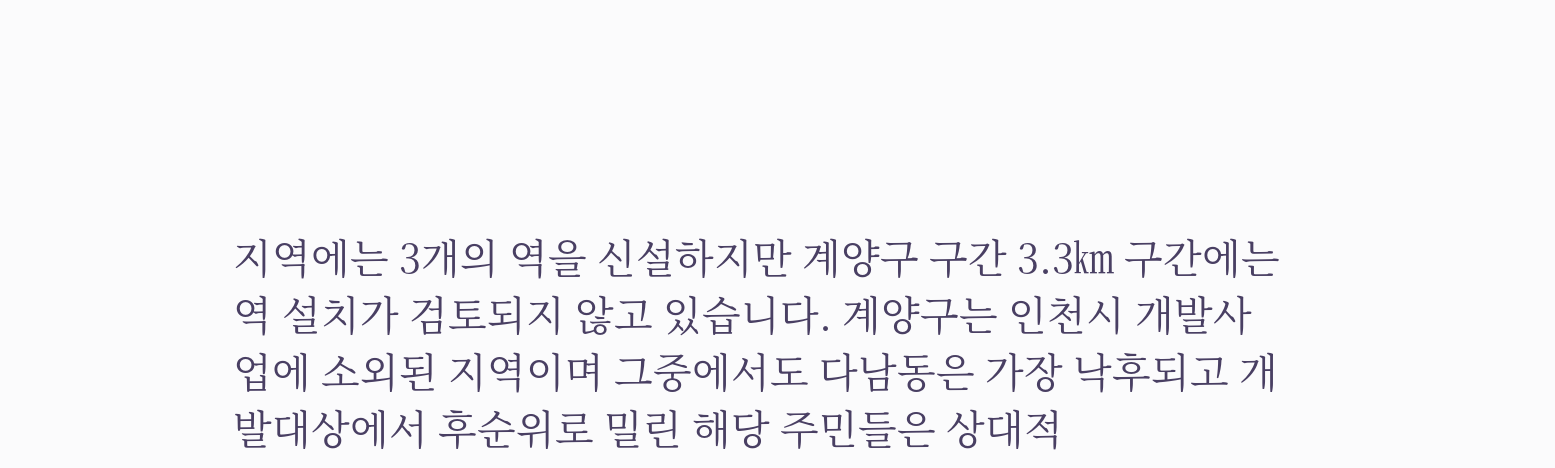지역에는 3개의 역을 신설하지만 계양구 구간 3.3㎞ 구간에는 역 설치가 검토되지 않고 있습니다. 계양구는 인천시 개발사업에 소외된 지역이며 그중에서도 다남동은 가장 낙후되고 개발대상에서 후순위로 밀린 해당 주민들은 상대적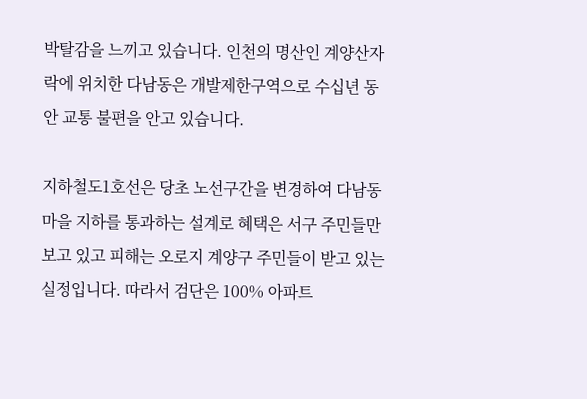박탈감을 느끼고 있습니다. 인천의 명산인 계양산자락에 위치한 다남동은 개발제한구역으로 수십년 동안 교통 불편을 안고 있습니다.

지하철도1호선은 당초 노선구간을 변경하여 다남동마을 지하를 통과하는 설계로 혜택은 서구 주민들만 보고 있고 피해는 오로지 계양구 주민들이 받고 있는 실정입니다. 따라서 검단은 100% 아파트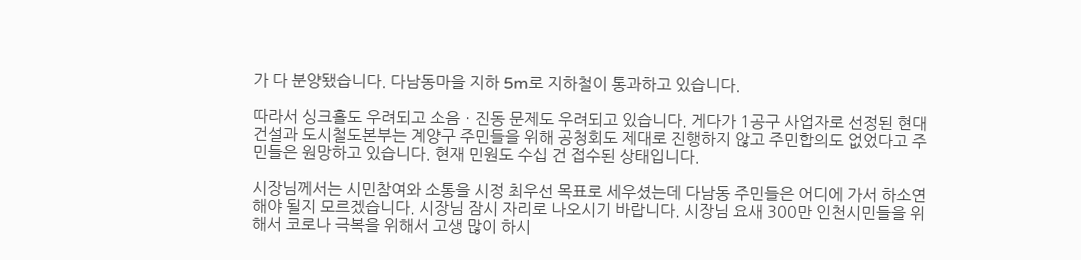가 다 분양됐습니다. 다남동마을 지하 5m로 지하철이 통과하고 있습니다.

따라서 싱크홀도 우려되고 소음ㆍ진동 문제도 우려되고 있습니다. 게다가 1공구 사업자로 선정된 현대건설과 도시철도본부는 계양구 주민들을 위해 공청회도 제대로 진행하지 않고 주민합의도 없었다고 주민들은 원망하고 있습니다. 현재 민원도 수십 건 접수된 상태입니다.

시장님께서는 시민참여와 소통을 시정 최우선 목표로 세우셨는데 다남동 주민들은 어디에 가서 하소연해야 될지 모르겠습니다. 시장님 잠시 자리로 나오시기 바랍니다. 시장님 요새 300만 인천시민들을 위해서 코로나 극복을 위해서 고생 많이 하시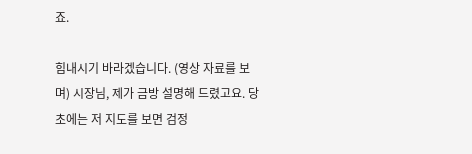죠.

힘내시기 바라겠습니다. (영상 자료를 보며) 시장님, 제가 금방 설명해 드렸고요. 당초에는 저 지도를 보면 검정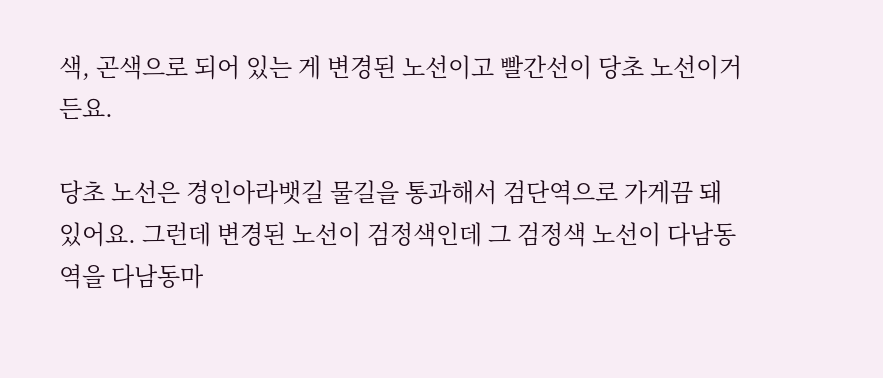색, 곤색으로 되어 있는 게 변경된 노선이고 빨간선이 당초 노선이거든요.

당초 노선은 경인아라뱃길 물길을 통과해서 검단역으로 가게끔 돼 있어요. 그런데 변경된 노선이 검정색인데 그 검정색 노선이 다남동역을 다남동마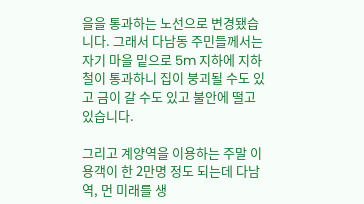을을 통과하는 노선으로 변경됐습니다. 그래서 다남동 주민들께서는 자기 마을 밑으로 5m 지하에 지하철이 통과하니 집이 붕괴될 수도 있고 금이 갈 수도 있고 불안에 떨고 있습니다.

그리고 계양역을 이용하는 주말 이용객이 한 2만명 정도 되는데 다남역, 먼 미래를 생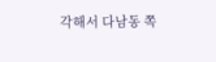각해서 다남동 쪽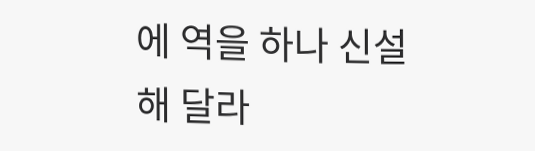에 역을 하나 신설해 달라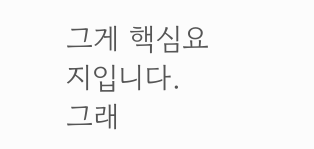그게 핵심요지입니다. 그래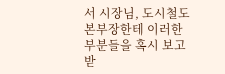서 시장님, 도시철도본부장한테 이러한 부분들을 혹시 보고받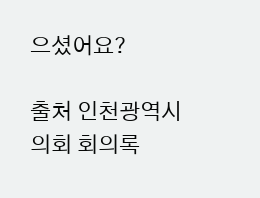으셨어요?

출처 인천광역시의회 회의록